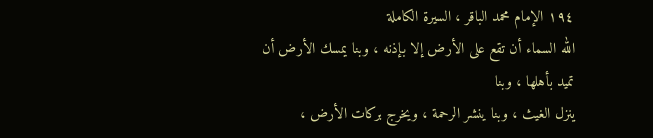١٩٤ الإمام محمد الباقر ، السيرة الكاملة
الله السماء أن تقع على الأرض إلا بإذنه ، وبنا يمسك الأرض أن تميد بأهلها ، وبنا
ينزل الغيث ، وبنا ينشر الرحمة ، ويخرج بركات الأرض ،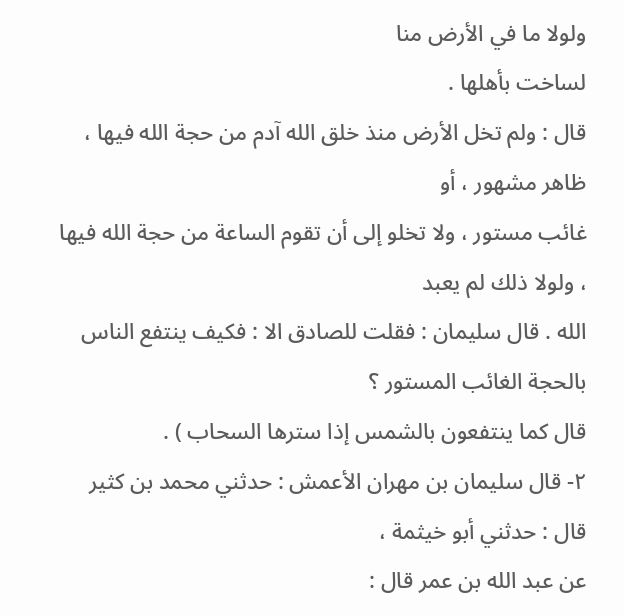ولولا ما في الأرض منا
لساخت بأهلها .
قال : ولم تخل الأرض منذ خلق الله آدم من حجة الله فيها ، ظاهر مشهور ، أو
غائب مستور ، ولا تخلو إلى أن تقوم الساعة من حجة الله فيها ، ولولا ذلك لم يعبد
الله . قال سليمان : فقلت للصادق الا : فكيف ينتفع الناس بالحجة الغائب المستور ؟
قال كما ينتفعون بالشمس إذا سترها السحاب ) .
۲- قال سليمان بن مهران الأعمش : حدثني محمد بن كثير قال : حدثني أبو خيثمة ،
عن عبد الله بن عمر قال :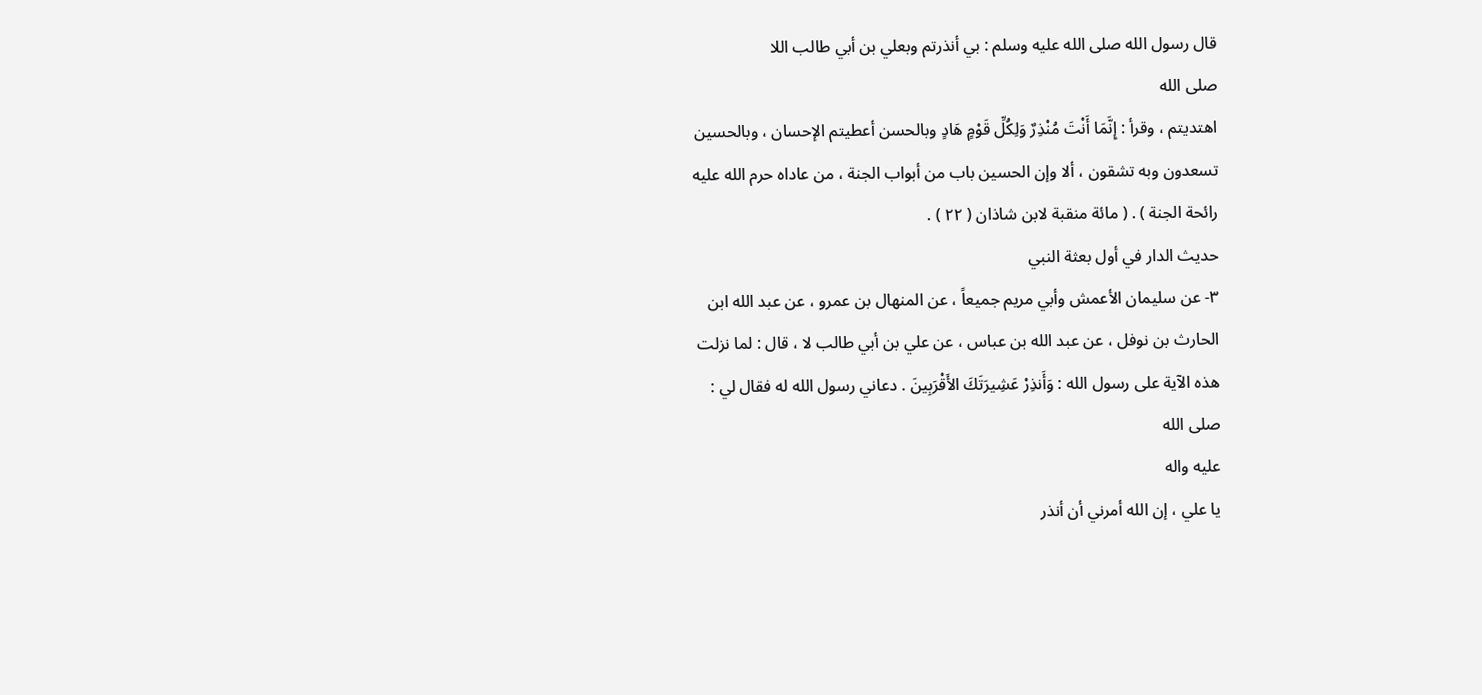قال رسول الله صلى الله عليه وسلم : بي أنذرتم وبعلي بن أبي طالب اللا
صلى الله
اهتديتم ، وقرأ : إِنَّمَا أَنْتَ مُنْذِرٌ وَلِكُلِّ قَوْمٍ هَادٍ وبالحسن أعطيتم الإحسان ، وبالحسين
تسعدون وبه تشقون ، ألا وإن الحسين باب من أبواب الجنة ، من عاداه حرم الله عليه
رائحة الجنة ) . ( مائة منقبة لابن شاذان ( ۲۲ ) .
حديث الدار في أول بعثة النبي
٣- عن سليمان الأعمش وأبي مريم جميعاً ، عن المنهال بن عمرو ، عن عبد الله ابن
الحارث بن نوفل ، عن عبد الله بن عباس ، عن علي بن أبي طالب لا ، قال : لما نزلت
هذه الآية على رسول الله : وَأَنذِرْ عَشِيرَتَكَ الأَقْرَبِينَ . دعاني رسول الله له فقال لي :
صلى الله
عليه واله
يا علي ، إن الله أمرني أن أنذر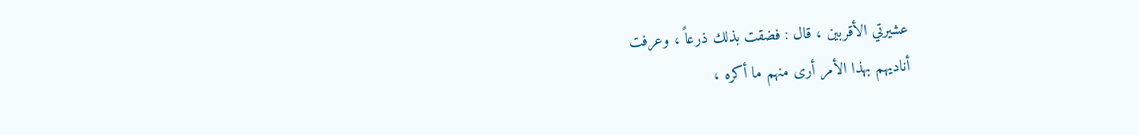عشيرتي الأقربين ، قال : فضقت بذلك ذرعاً ، وعرفت
أناديهم بهذا الأمر أرى منهم ما أكره ،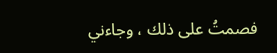فصمتُ على ذلك ، وجاءني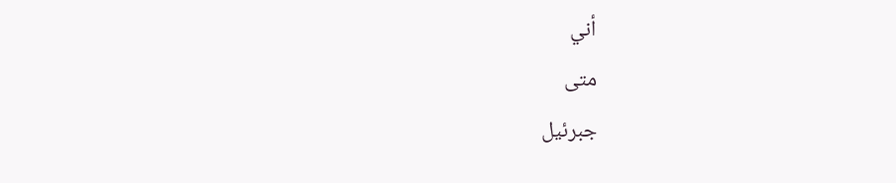أني
متی
جبرئيل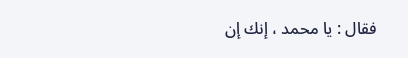فقال : يا محمد ، إنك إن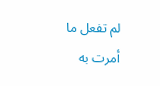لم تفعل ما أمرت به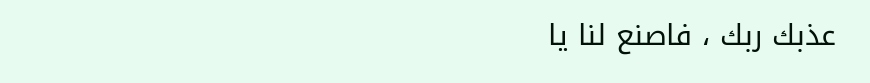عذبك ربك ، فاصنع لنا يا